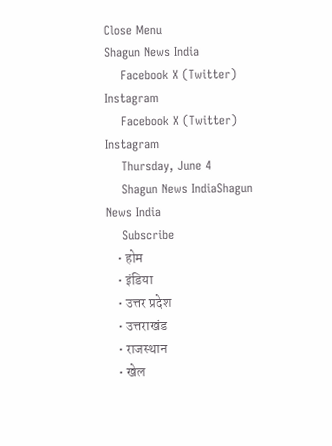Close Menu
Shagun News India
    Facebook X (Twitter) Instagram
    Facebook X (Twitter) Instagram
    Thursday, June 4
    Shagun News IndiaShagun News India
    Subscribe
    • होम
    • इंडिया
    • उत्तर प्रदेश
    • उत्तराखंड
    • राजस्थान
    • खेल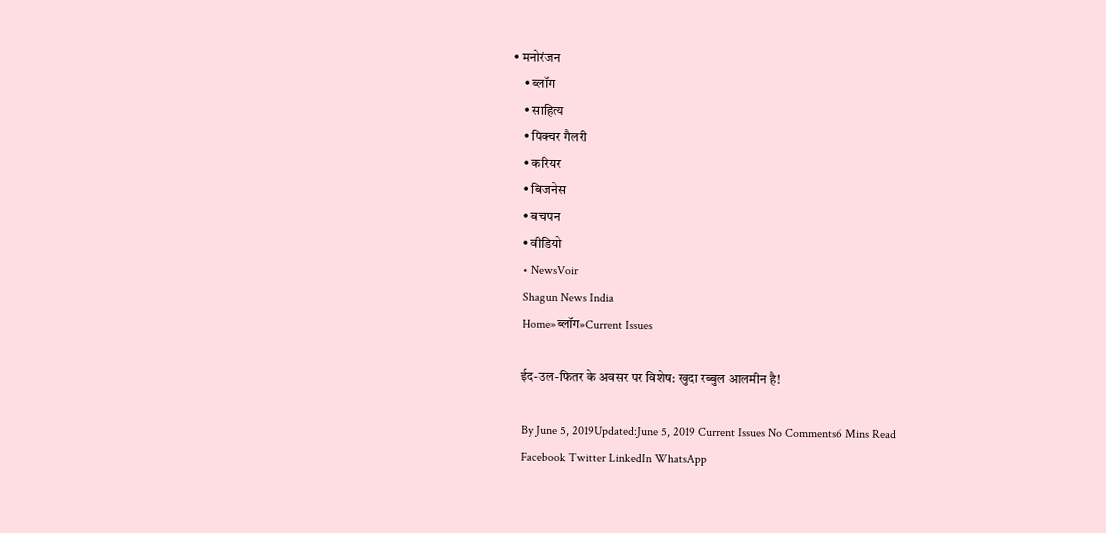• मनोरंजन
    • ब्लॉग
    • साहित्य
    • पिक्चर गैलरी
    • करियर
    • बिजनेस
    • बचपन
    • वीडियो
    • NewsVoir
    Shagun News India
    Home»ब्लॉग»Current Issues

    ईद-उल-फितर के अवसर पर विशेष: खुदा रब्बुल आलमीन है!

    By June 5, 2019Updated:June 5, 2019 Current Issues No Comments6 Mins Read
    Facebook Twitter LinkedIn WhatsApp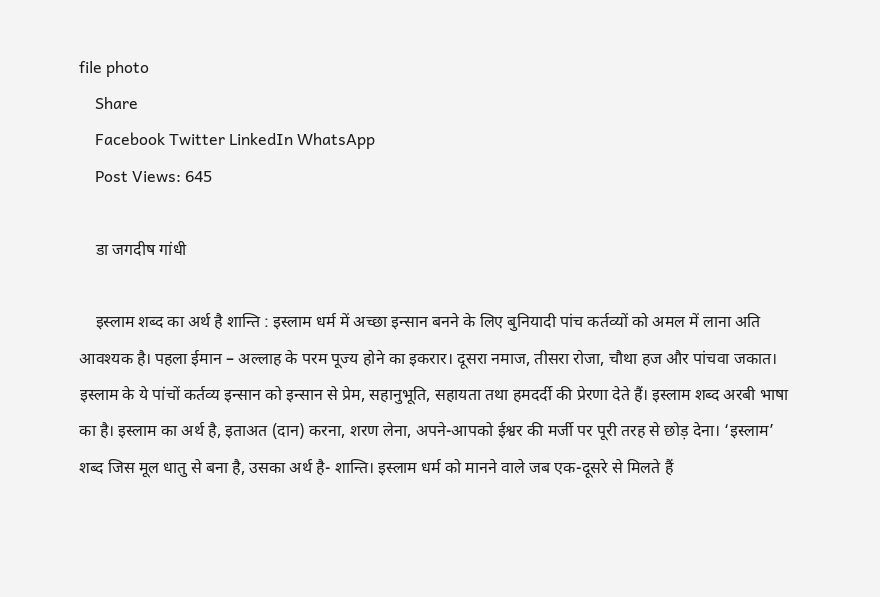file photo
    Share
    Facebook Twitter LinkedIn WhatsApp
    Post Views: 645

    डा जगदीष गांधी

    इस्लाम शब्द का अर्थ है शान्ति : इस्लाम धर्म में अच्छा इन्सान बनने के लिए बुनियादी पांच कर्तव्यों को अमल में लाना अति आवश्यक है। पहला ईमान – अल्लाह के परम पूज्य होने का इकरार। दूसरा नमाज, तीसरा रोजा, चौथा हज और पांचवा जकात। इस्लाम के ये पांचों कर्तव्य इन्सान को इन्सान से प्रेम, सहानुभूति, सहायता तथा हमदर्दी की प्रेरणा देते हैं। इस्लाम शब्द अरबी भाषा का है। इस्लाम का अर्थ है, इताअत (दान) करना, शरण लेना, अपने-आपको ईश्वर की मर्जी पर पूरी तरह से छोड़ देना। ‘इस्लाम’ शब्द जिस मूल धातु से बना है, उसका अर्थ है- शान्ति। इस्लाम धर्म को मानने वाले जब एक-दूसरे से मिलते हैं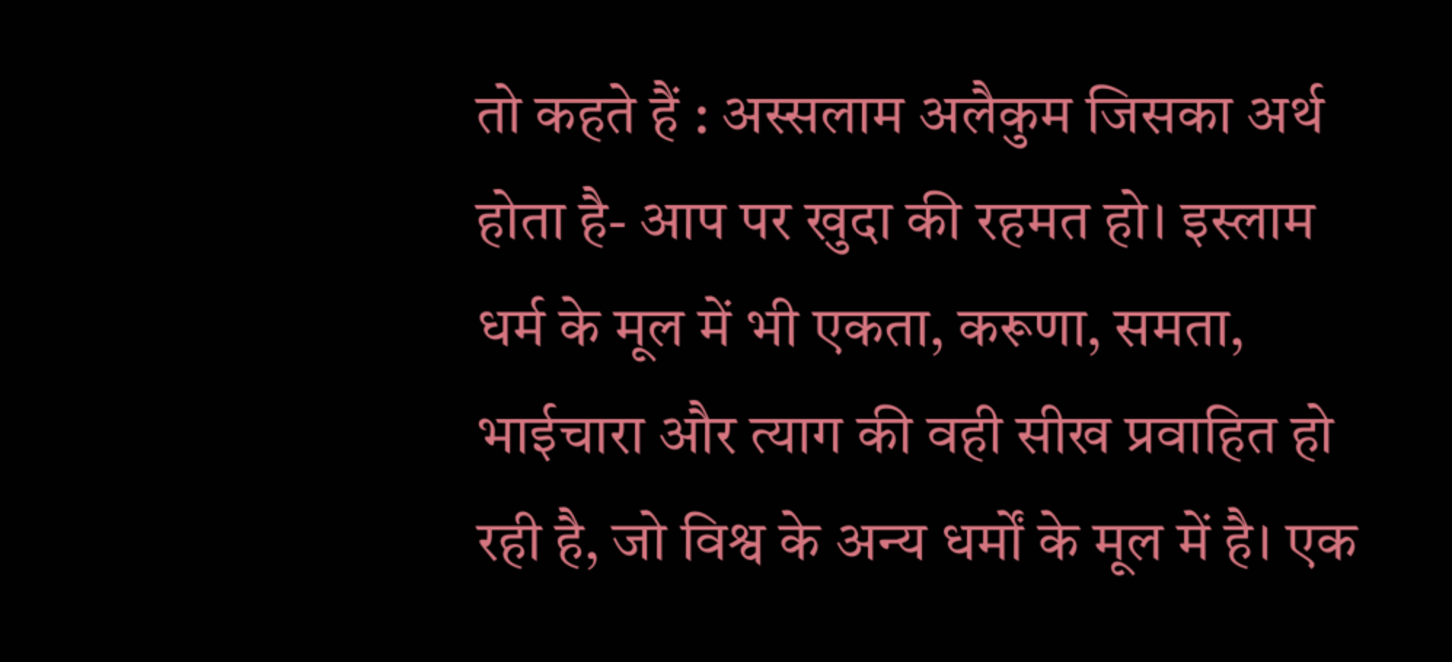तो कहते हैं : अस्सलाम अलैकुम जिसका अर्थ होता है- आप पर खुदा की रहमत हो। इस्लाम धर्म के मूल में भी एकता, करूणा, समता, भाईचारा और त्याग की वही सीख प्रवाहित हो रही है, जो विश्व के अन्य धर्मों के मूल में है। एक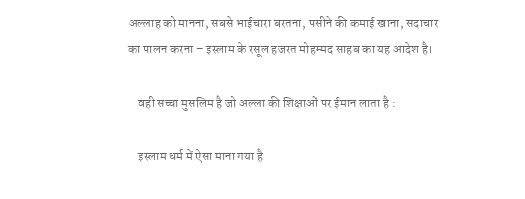अल्लाह को मानना, सबसे भाईचारा बरतना, पसीने की कमाई खाना, सदाचार का पालन करना – इस्लाम के रसूल हजरत मोहम्मद साहब का यह आदेश है।

    वही सच्चा मुसलिम है जो अल्ला की शिक्षाओं पर ईमान लाता है :

    इस्लाम धर्म में ऐसा माना गया है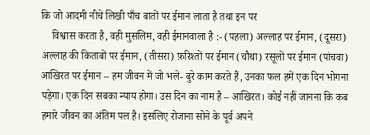कि जो आदमी नीचे लिखी पाँच बातों पर ईमान लाता है तथा इन पर
    विश्वास करता है, वही मुसलिम, वही ईमानवाला है :- (पहला) अल्लाह पर ईमान, (दूसरा) अल्लाह की किताबों पर ईमान, (तीसरा) फ़रिश्तों पर ईमान (चौथा) रसूलों पर ईमान (पांचवा) आखिरत पर ईमान – हम जीवन में जो भले- बुरे काम करते हैं, उनका फल हमें एक दिन भोगना पड़ेगा। एक दिन सबका न्याय होगा। उस दिन का नाम है – आखिरत। कोई नहीं जानना कि कब हमारे जीवन का अंतिम पल है। इसलिए रोजाना सोने के पूर्व अपने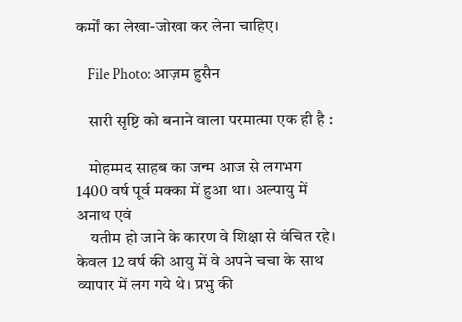कर्मों का लेखा-जोखा कर लेना चाहिए।

    File Photo: आज़म हुसैन

    सारी सृष्टि को बनाने वाला परमात्मा एक ही है :

    मोहम्मद साहब का जन्म आज से लगभग 1400 वर्ष पूर्व मक्का में हुआ था। अल्पायु में अनाथ एवं
    यतीम हो जाने के कारण वे शिक्षा से वंचित रहे। केवल 12 वर्ष की आयु में वे अपने चचा के साथ व्यापार में लग गये थे। प्रभु की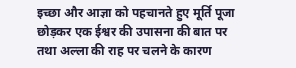इच्छा और आज्ञा को पहचानते हुए मूर्ति पूजा छोड़कर एक ईश्वर की उपासना की बात पर तथा अल्ला की राह पर चलने के कारण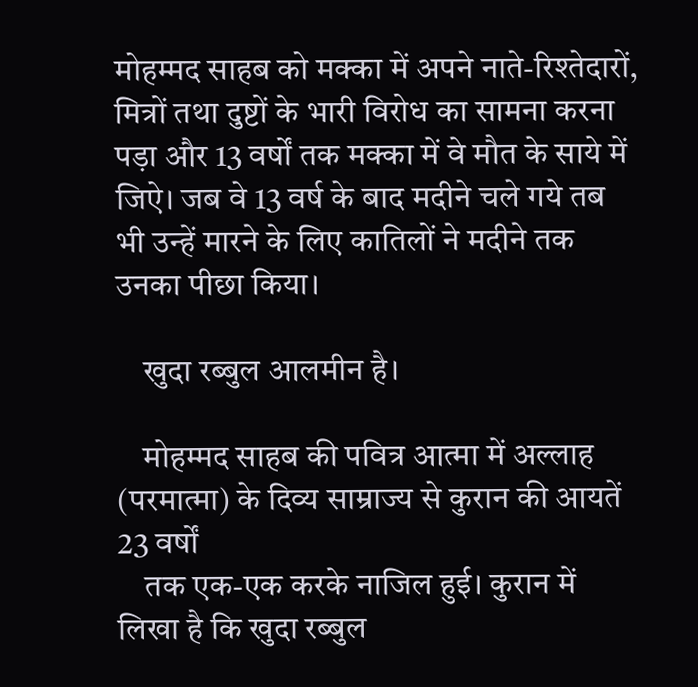मोहम्मद साहब को मक्का में अपने नाते-रिश्तेदारों, मित्रों तथा दुष्टों के भारी विरोध का सामना करना पड़ा और 13 वर्षों तक मक्का में वे मौत के साये में जिऐ। जब वे 13 वर्ष के बाद मदीने चले गये तब भी उन्हें मारने के लिए कातिलों ने मदीने तक उनका पीछा किया।

    खुदा रब्बुल आलमीन है।

    मोहम्मद साहब की पवित्र आत्मा में अल्लाह (परमात्मा) के दिव्य साम्राज्य से कुरान की आयतें 23 वर्षों
    तक एक-एक करके नाजिल हुई। कुरान में लिखा है कि खुदा रब्बुल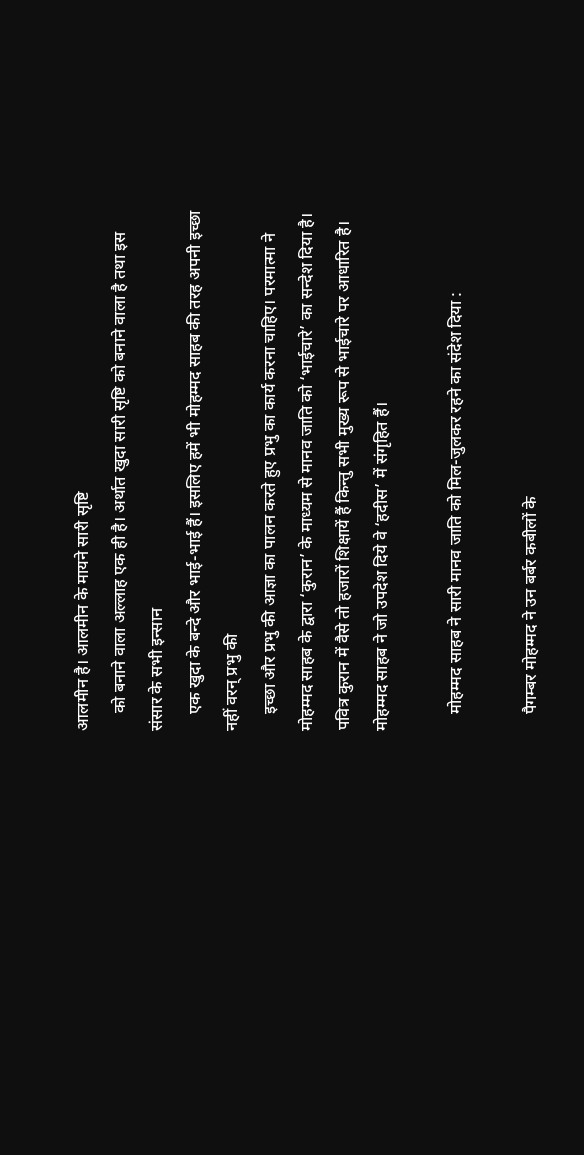आलमीन है। आलमीन के मायने सारी सृष्टि
    को बनाने वाला अल्लाह एक ही है। अर्थात खुदा सारी सृष्टि को बनाने वाला है तथा इस संसार के सभी इन्सान
    एक खुदा के बन्दे और भाई-भाई हैं। इसलिए हमें भी मोहम्मद साहब की तरह अपनी इच्छा नहीं वरन् प्रभु की
    इच्छा और प्रभु की आज्ञा का पालन करते हुए प्रभु का कार्य करना चाहिए। परमात्मा ने मोहम्मद साहब के द्वारा ‘कुरान’ के माध्यम से मानव जाति को ‘भाईचारे’ का सन्देश दिया है। पवित्र कुरान में वैसे तो हजारों शिक्षायें हैं किन्तु सभी मुख्य रूप से भाईचारे पर आधारित है। मोहम्मद साहब ने जो उपदेश दिये वे ‘हदीस’ में संगृहित हैं।

    मोहम्मद साहब ने सारी मानव जाति को मिल-जुलकर रहने का संदेश दिया :

    पैगम्बर मोहम्मद ने उन बर्बर कबीलों के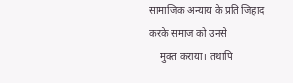सामाजिक अन्याय के प्रति जिहाद करके समाज को उनसे
    मुक्त कराया। तथापि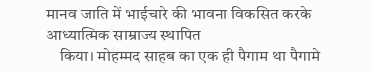मानव जाति में भाईचारे की भावना विकसित करके आध्यात्मिक साम्राज्य स्थापित
    किया। मोहम्मद साहब का एक ही पैगाम था पैगामे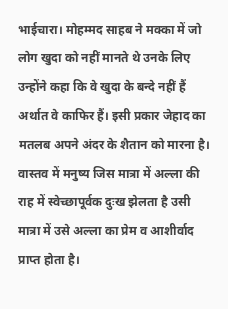भाईचारा। मोहम्मद साहब ने मक्का में जो लोग खुदा को नहीं मानते थे उनके लिए उन्होंने कहा कि वे खुदा के बन्दे नहीं हैं अर्थात वे काफिर हैं। इसी प्रकार जेहाद का मतलब अपने अंदर के शैतान को मारना है। वास्तव में मनुष्य जिस मात्रा में अल्ला की राह में स्वेच्छापूर्वक दुःख झेलता है उसी मात्रा में उसे अल्ला का प्रेम व आशीर्वाद प्राप्त होता है।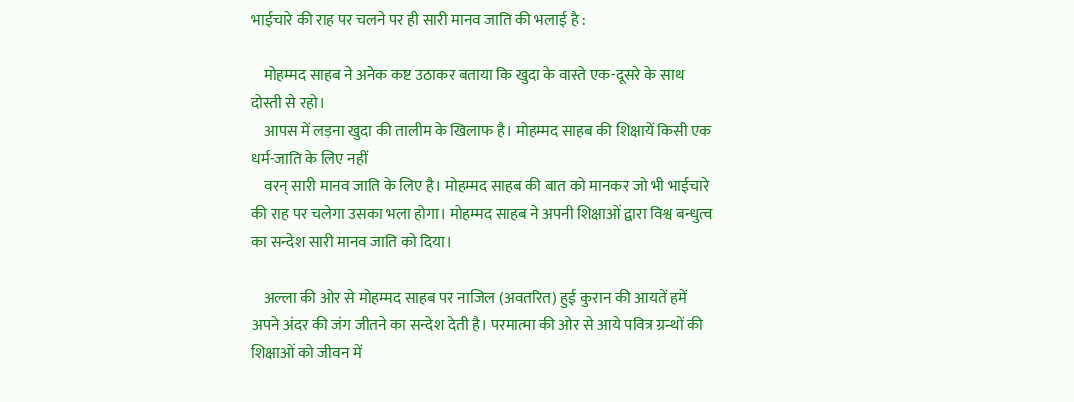भाईचारे की राह पर चलने पर ही सारी मानव जाति की भलाई है :

    मोहम्मद साहब ने अनेक कष्ट उठाकर बताया कि खुदा के वास्ते एक-दूसरे के साथ दोस्ती से रहो।
    आपस में लड़ना खुदा की तालीम के खिलाफ है। मोहम्मद साहब की शिक्षायें किसी एक धर्म-जाति के लिए नहीं
    वरन् सारी मानव जाति के लिए है। मोहम्मद साहब की बात को मानकर जो भी भाईचारे की राह पर चलेगा उसका भला होगा। मोहम्मद साहब ने अपनी शिक्षाओं द्वारा विश्व बन्धुत्व का सन्देश सारी मानव जाति को दिया।

    अल्ला की ओर से मोहम्मद साहब पर नाजिल (अवतरित) हुई कुरान की आयतें हमें अपने अंदर की जंग जीतने का सन्देश देती है। परमात्मा की ओर से आये पवित्र ग्रन्थों की शिक्षाओं को जीवन में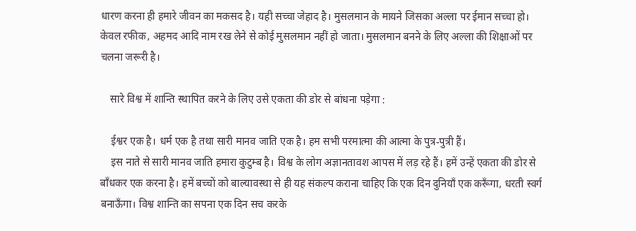धारण करना ही हमारे जीवन का मकसद है। यही सच्चा जेहाद है। मुसलमान के मायने जिसका अल्ला पर ईमान सच्चा हो। केवल रफीक, अहमद आदि नाम रख लेने से कोई मुसलमान नहीं हो जाता। मुसलमान बनने के लिए अल्ला की शिक्षाओं पर चलना जरूरी है।

    सारे विश्व में शान्ति स्थापित करने के लिए उसे एकता की डोर से बांधना पड़ेगा :

    ईश्वर एक है। धर्म एक है तथा सारी मानव जाति एक है। हम सभी परमात्मा की आत्मा के पुत्र-पुत्री हैं।
    इस नाते से सारी मानव जाति हमारा कुटुम्ब है। विश्व के लोग अज्ञानतावश आपस में लड़ रहे हैं। हमें उन्हें एकता की डोर से बाँधकर एक करना है। हमें बच्चों को बाल्यावस्था से ही यह संकल्प कराना चाहिए कि एक दिन दुनियाँ एक करूँगा, धरती स्वर्ग बनाऊँगा। विश्व शान्ति का सपना एक दिन सच करके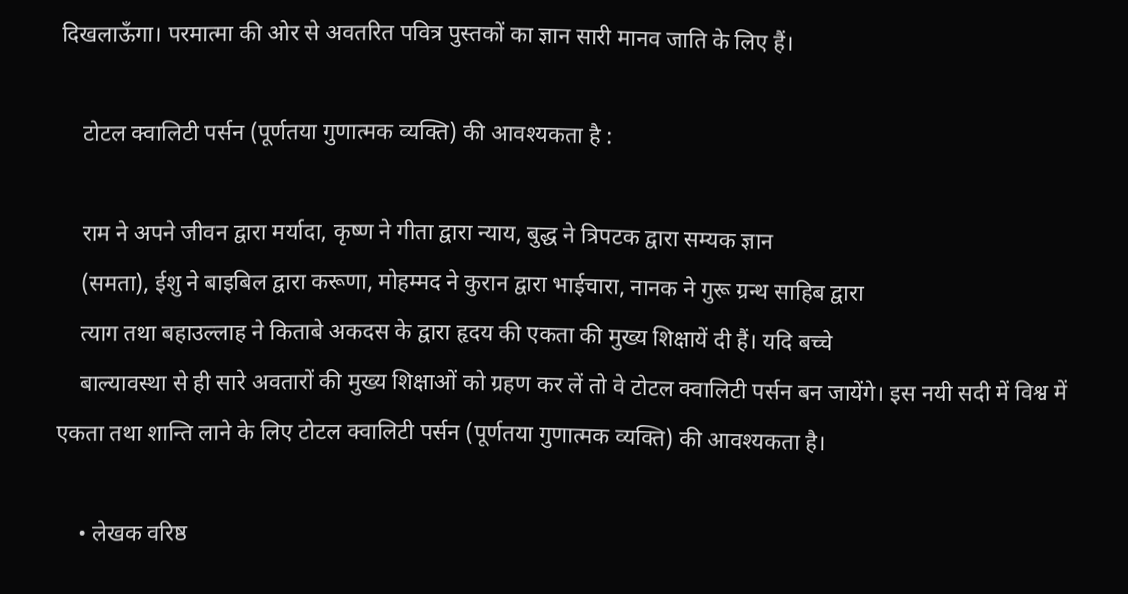दिखलाऊँगा। परमात्मा की ओर से अवतरित पवित्र पुस्तकों का ज्ञान सारी मानव जाति के लिए हैं।

    टोटल क्वालिटी पर्सन (पूर्णतया गुणात्मक व्यक्ति) की आवश्यकता है :

    राम ने अपने जीवन द्वारा मर्यादा, कृष्ण ने गीता द्वारा न्याय, बुद्ध ने त्रिपटक द्वारा सम्यक ज्ञान
    (समता), ईशु ने बाइबिल द्वारा करूणा, मोहम्मद ने कुरान द्वारा भाईचारा, नानक ने गुरू ग्रन्थ साहिब द्वारा
    त्याग तथा बहाउल्लाह ने किताबे अकदस के द्वारा हृदय की एकता की मुख्य शिक्षायें दी हैं। यदि बच्चे
    बाल्यावस्था से ही सारे अवतारों की मुख्य शिक्षाओं को ग्रहण कर लें तो वे टोटल क्वालिटी पर्सन बन जायेंगे। इस नयी सदी में विश्व में एकता तथा शान्ति लाने के लिए टोटल क्वालिटी पर्सन (पूर्णतया गुणात्मक व्यक्ति) की आवश्यकता है।

    • लेखक वरिष्ठ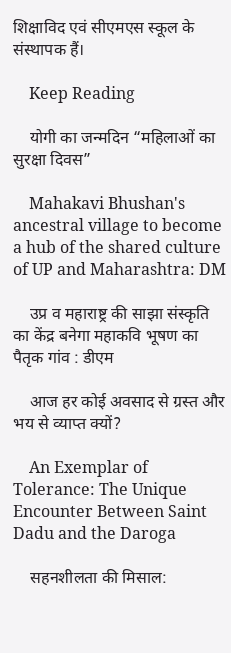शिक्षाविद एवं सीएमएस स्कूल के संस्थापक हैं।

    Keep Reading

    योगी का जन्मदिन “महिलाओं का सुरक्षा दिवस”

    Mahakavi Bhushan's ancestral village to become a hub of the shared culture of UP and Maharashtra: DM

    उप्र व महाराष्ट्र की साझा संस्कृति का केंद्र बनेगा महाकवि भूषण का पैतृक गांव : डीएम

    आज हर कोई अवसाद से ग्रस्त और भय से व्याप्त क्यों?

    An Exemplar of Tolerance: The Unique Encounter Between Saint Dadu and the Daroga

    सहनशीलता की मिसाल: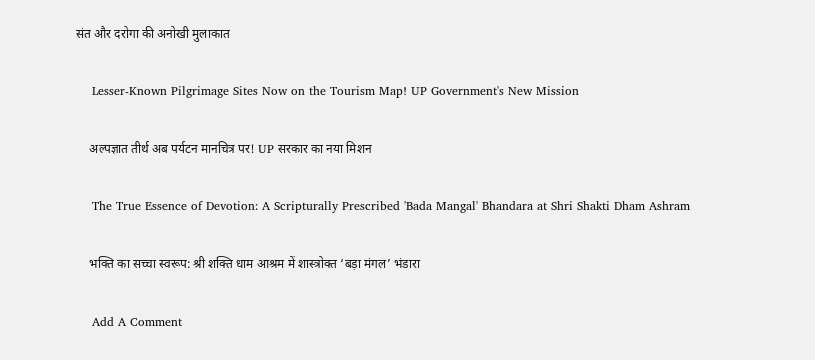संत और दरोगा की अनोखी मुलाकात

    Lesser-Known Pilgrimage Sites Now on the Tourism Map! UP Government's New Mission

    अल्पज्ञात तीर्थ अब पर्यटन मानचित्र पर! UP सरकार का नया मिशन

    The True Essence of Devotion: A Scripturally Prescribed 'Bada Mangal' Bhandara at Shri Shakti Dham Ashram

    भक्ति का सच्चा स्वरूप: श्री शक्ति धाम आश्रम में शास्त्रोक्त ‘बड़ा मंगल’ भंडारा

    Add A Comment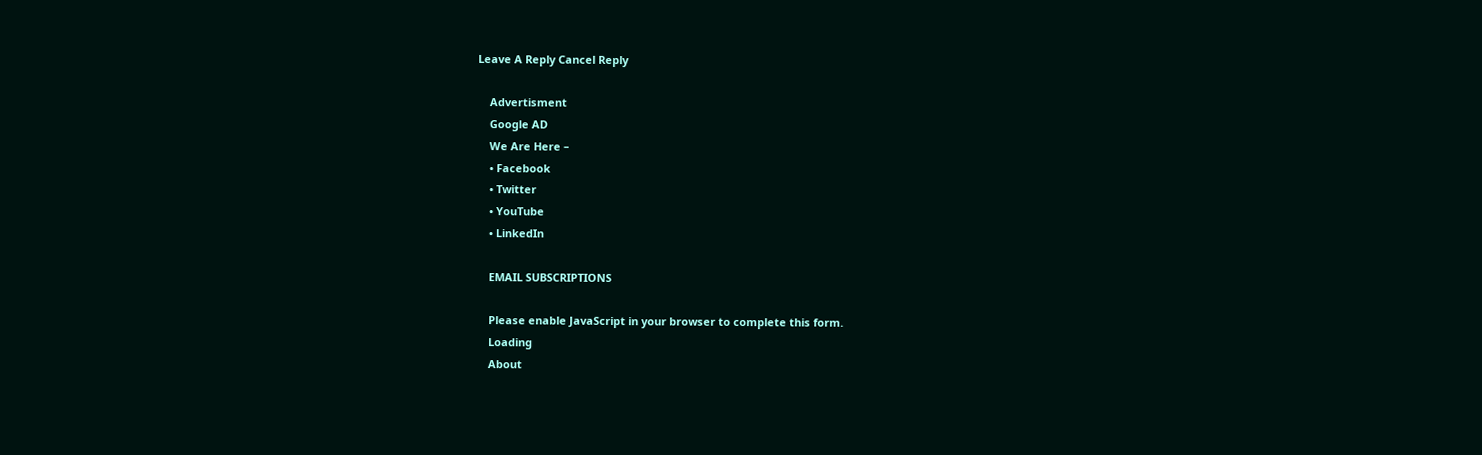Leave A Reply Cancel Reply

    Advertisment
    Google AD
    We Are Here –
    • Facebook
    • Twitter
    • YouTube
    • LinkedIn

    EMAIL SUBSCRIPTIONS

    Please enable JavaScript in your browser to complete this form.
    Loading
    About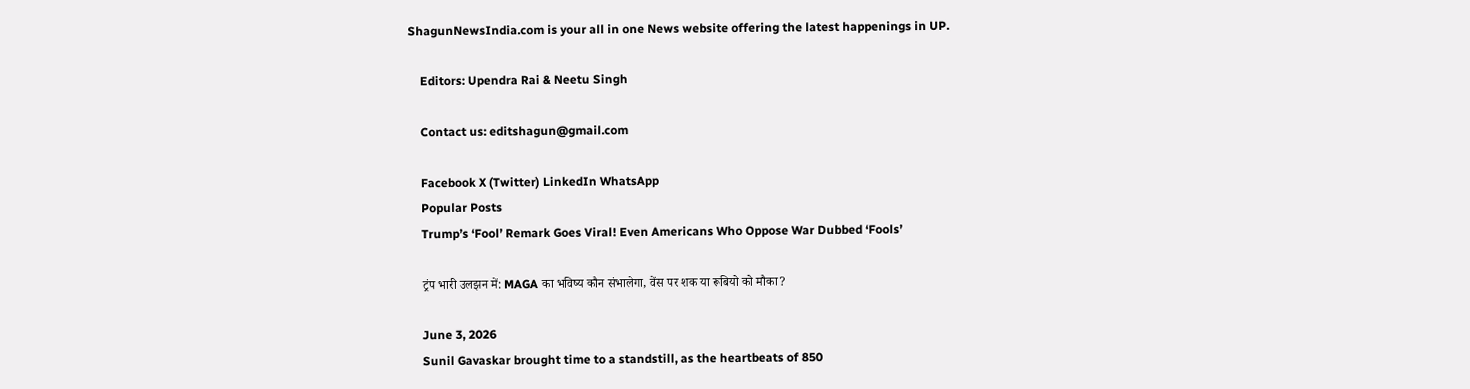ShagunNewsIndia.com is your all in one News website offering the latest happenings in UP.

    Editors: Upendra Rai & Neetu Singh

    Contact us: editshagun@gmail.com

    Facebook X (Twitter) LinkedIn WhatsApp
    Popular Posts
    Trump’s ‘Fool’ Remark Goes Viral! Even Americans Who Oppose War Dubbed ‘Fools’

    ट्रंप भारी उलझन में: MAGA का भविष्य कौन संभालेगा, वेंस पर शक या रूबियो को मौका?

    June 3, 2026
    Sunil Gavaskar brought time to a standstill, as the heartbeats of 850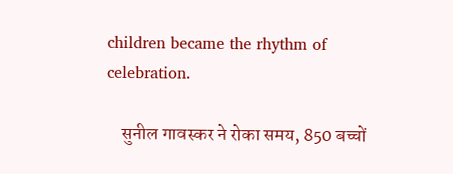children became the rhythm of celebration.

    सुनील गावस्कर ने रोका समय, 850 बच्चों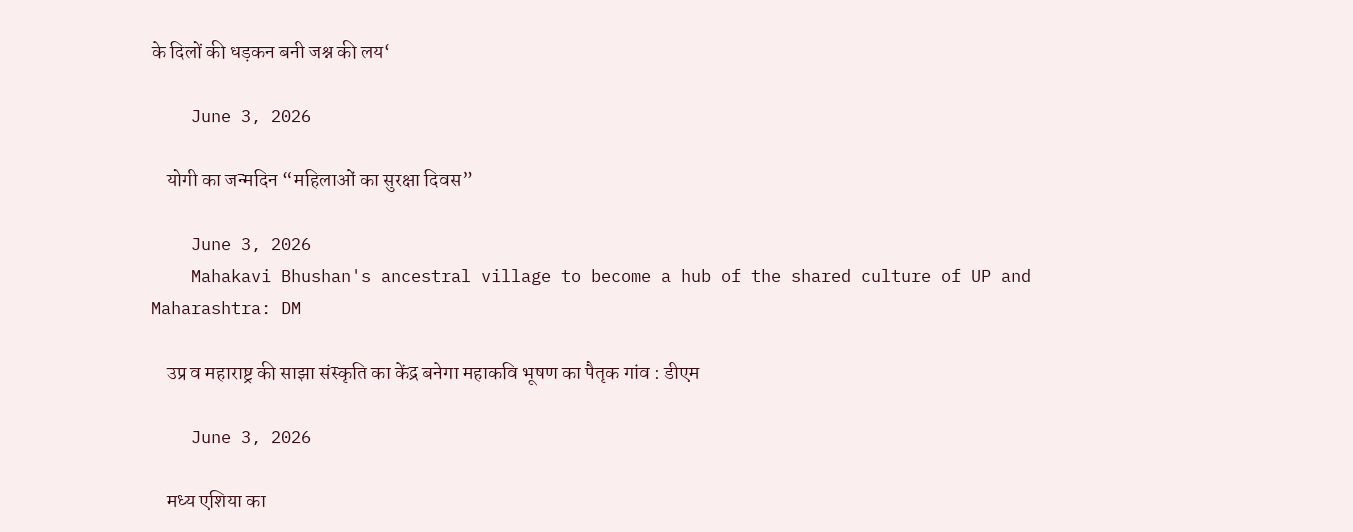के दिलों की धड़कन बनी जश्न की लय‘

    June 3, 2026

    योगी का जन्मदिन “महिलाओं का सुरक्षा दिवस”

    June 3, 2026
    Mahakavi Bhushan's ancestral village to become a hub of the shared culture of UP and Maharashtra: DM

    उप्र व महाराष्ट्र की साझा संस्कृति का केंद्र बनेगा महाकवि भूषण का पैतृक गांव : डीएम

    June 3, 2026

    मध्य एशिया का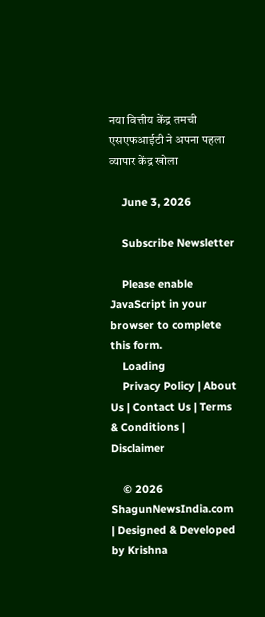नया वित्तीय केंद्र तमची एसएफआईटी ने अपना पहला व्यापार केंद्र खोला

    June 3, 2026

    Subscribe Newsletter

    Please enable JavaScript in your browser to complete this form.
    Loading
    Privacy Policy | About Us | Contact Us | Terms & Conditions | Disclaimer

    © 2026 ShagunNewsIndia.com | Designed & Developed by Krishna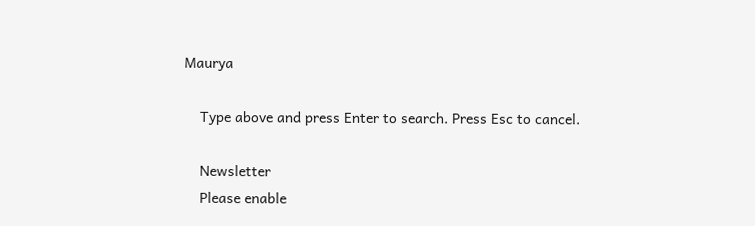Maurya

    Type above and press Enter to search. Press Esc to cancel.

    Newsletter
    Please enable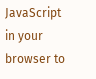JavaScript in your browser to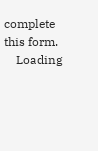complete this form.
    Loading